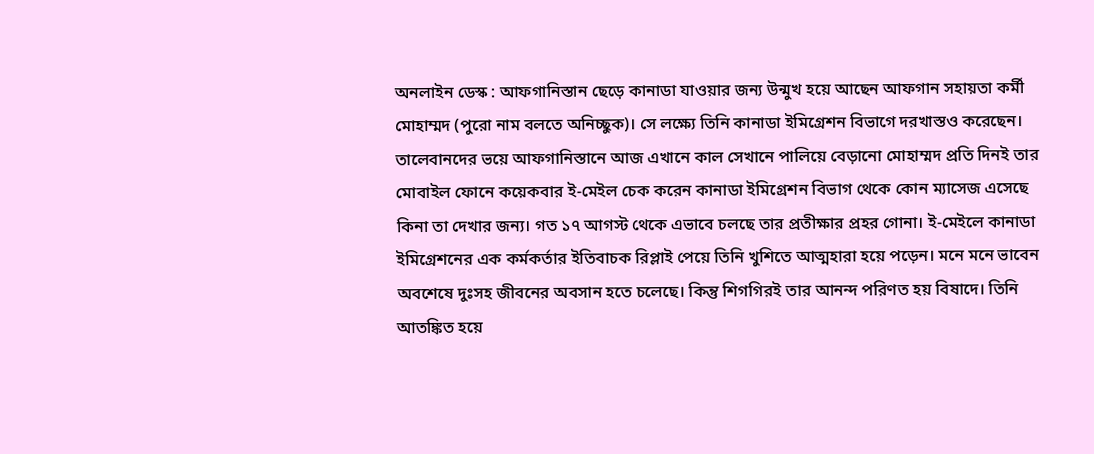অনলাইন ডেস্ক : আফগানিস্তান ছেড়ে কানাডা যাওয়ার জন্য উন্মুখ হয়ে আছেন আফগান সহায়তা কর্মী মোহাম্মদ (পুরো নাম বলতে অনিচ্ছুক)। সে লক্ষ্যে তিনি কানাডা ইমিগ্রেশন বিভাগে দরখাস্তও করেছেন। তালেবানদের ভয়ে আফগানিস্তানে আজ এখানে কাল সেখানে পালিয়ে বেড়ানো মোহাম্মদ প্রতি দিনই তার মোবাইল ফোনে কয়েকবার ই-মেইল চেক করেন কানাডা ইমিগ্রেশন বিভাগ থেকে কোন ম্যাসেজ এসেছে কিনা তা দেখার জন্য। গত ১৭ আগস্ট থেকে এভাবে চলছে তার প্রতীক্ষার প্রহর গোনা। ই-মেইলে কানাডা ইমিগ্রেশনের এক কর্মকর্তার ইতিবাচক রিপ্লাই পেয়ে তিনি খুশিতে আত্মহারা হয়ে পড়েন। মনে মনে ভাবেন অবশেষে দুঃসহ জীবনের অবসান হতে চলেছে। কিন্তু শিগগিরই তার আনন্দ পরিণত হয় বিষাদে। তিনি আতঙ্কিত হয়ে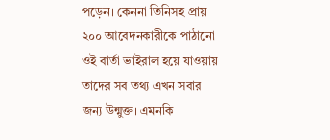পড়েন। কেননা তিনিসহ প্রায় ২০০ আবেদনকারীকে পাঠানো ওই বার্তা ভাইরাল হয়ে যাওয়ায় তাদের সব তথ্য এখন সবার জন্য উন্মুক্ত। এমনকি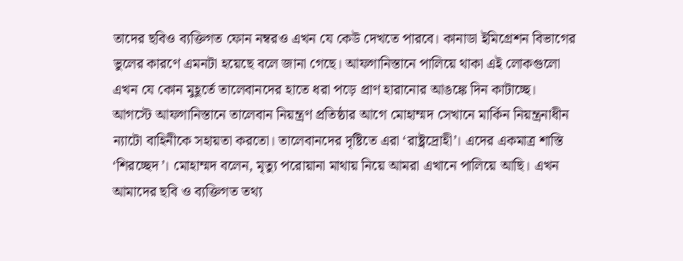তাদের ছবিও ব্যক্তিগত ফোন নম্বরও এখন যে কেউ দেখতে পারবে। কানাডা ইমিগ্রেশন বিভাগের ভুলের কারণে এমনটা হয়েছে বলে জানা গেছে। আফগানিস্তানে পালিয়ে থাকা এই লোকগুলো এখন যে কোন মুহূর্তে তালেবানদের হাতে ধরা পড়ে প্রাণ হারানোর আঙঙ্কে দিন কাটাচ্ছে।
আগস্টে আফগানিস্তানে তালেবান নিয়ন্ত্রণ প্রতিষ্ঠার আগে মোহাম্মদ সেখানে মার্কিন নিয়ন্ত্রনাধীন ন্যাটো বাহিনীকে সহায়তা করতো। তালেবানদের দৃষ্টিতে এরা ‘রাষ্ট্রদ্রোহী’। এদের একমাত্র শাস্তি ‘শিরচ্ছেদ’। মোহাম্মদ বলেন, মৃত্যু পরোয়ানা মাথায় নিয়ে আমরা এখানে পালিয়ে আছি। এখন আমাদের ছবি ও ব্যক্তিগত তথ্য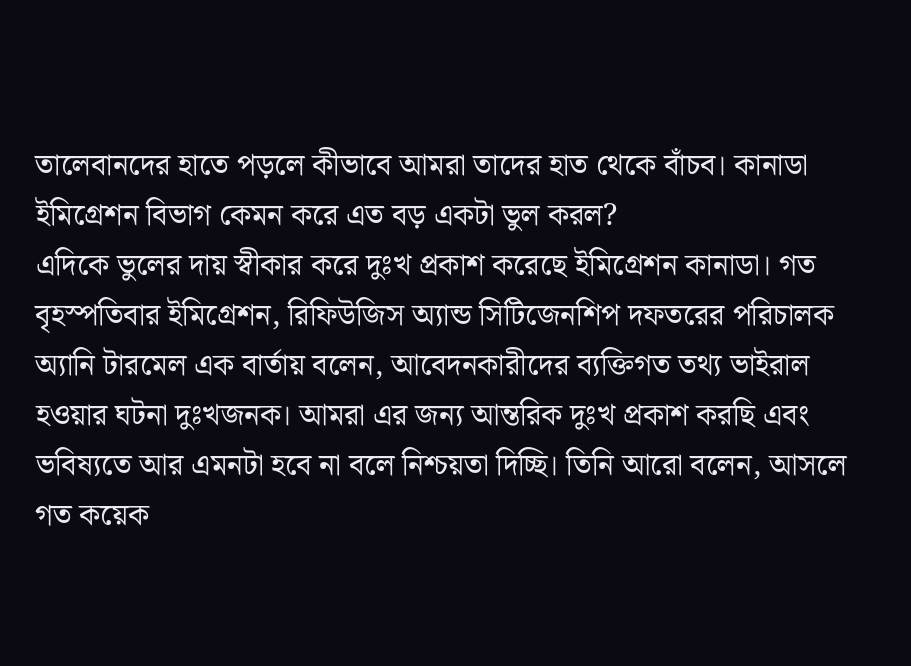তালেবানদের হাতে পড়লে কীভাবে আমরা তাদের হাত থেকে বাঁচব। কানাডা ইমিগ্রেশন বিভাগ কেমন করে এত বড় একটা ভুল করল?
এদিকে ভুলের দায় স্বীকার করে দুঃখ প্রকাশ করেছে ইমিগ্রেশন কানাডা। গত বৃহস্পতিবার ইমিগ্রেশন, রিফিউজিস অ্যান্ড সিটিজেনশিপ দফতরের পরিচালক অ্যানি টারমেল এক বার্তায় বলেন, আবেদনকারীদের ব্যক্তিগত তথ্য ভাইরাল হওয়ার ঘটনা দুঃখজনক। আমরা এর জন্য আন্তরিক দুঃখ প্রকাশ করছি এবং ভবিষ্যতে আর এমনটা হবে না বলে নিশ্চয়তা দিচ্ছি। তিনি আরো বলেন, আসলে গত কয়েক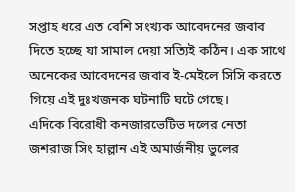সপ্তাহ ধরে এত বেশি সংখ্যক আবেদনের জবাব দিতে হচ্ছে যা সামাল দেয়া সত্যিই কঠিন। এক সাথে অনেকের আবেদনের জবাব ই-মেইলে সিসি করতে গিয়ে এই দুঃখজনক ঘটনাটি ঘটে গেছে।
এদিকে বিরোধী কনজারভেটিভ দলের নেতা জশরাজ সিং হাল্লান এই অমার্জনীয় ভুলের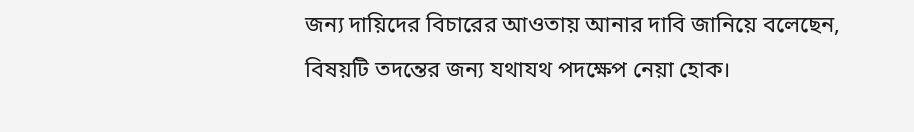জন্য দায়িদের বিচারের আওতায় আনার দাবি জানিয়ে বলেছেন, বিষয়টি তদন্তের জন্য যথাযথ পদক্ষেপ নেয়া হোক।